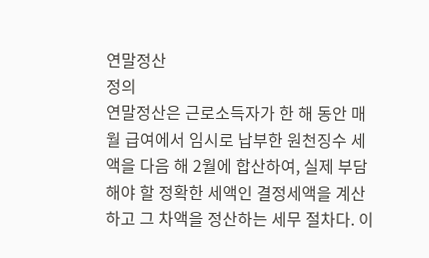연말정산
정의
연말정산은 근로소득자가 한 해 동안 매월 급여에서 임시로 납부한 원천징수 세액을 다음 해 2월에 합산하여, 실제 부담해야 할 정확한 세액인 결정세액을 계산하고 그 차액을 정산하는 세무 절차다. 이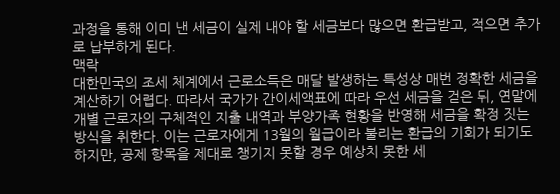과정을 통해 이미 낸 세금이 실제 내야 할 세금보다 많으면 환급받고, 적으면 추가로 납부하게 된다.
맥락
대한민국의 조세 체계에서 근로소득은 매달 발생하는 특성상 매번 정확한 세금을 계산하기 어렵다. 따라서 국가가 간이세액표에 따라 우선 세금을 걷은 뒤, 연말에 개별 근로자의 구체적인 지출 내역과 부양가족 현황을 반영해 세금을 확정 짓는 방식을 취한다. 이는 근로자에게 13월의 월급이라 불리는 환급의 기회가 되기도 하지만, 공제 항목을 제대로 챙기지 못할 경우 예상치 못한 세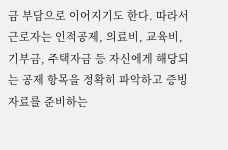금 부담으로 이어지기도 한다. 따라서 근로자는 인적공제, 의료비, 교육비, 기부금, 주택자금 등 자신에게 해당되는 공제 항목을 정확히 파악하고 증빙 자료를 준비하는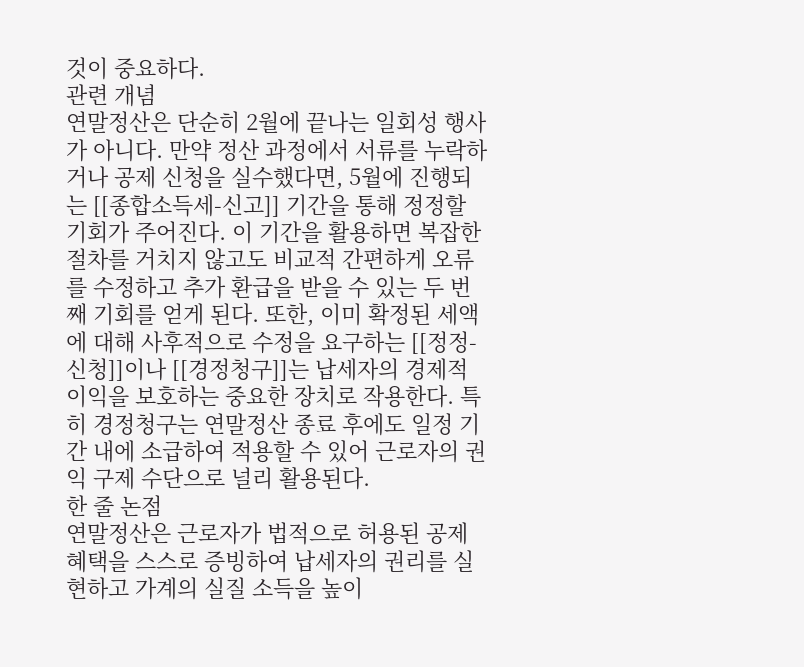것이 중요하다.
관련 개념
연말정산은 단순히 2월에 끝나는 일회성 행사가 아니다. 만약 정산 과정에서 서류를 누락하거나 공제 신청을 실수했다면, 5월에 진행되는 [[종합소득세-신고]] 기간을 통해 정정할 기회가 주어진다. 이 기간을 활용하면 복잡한 절차를 거치지 않고도 비교적 간편하게 오류를 수정하고 추가 환급을 받을 수 있는 두 번째 기회를 얻게 된다. 또한, 이미 확정된 세액에 대해 사후적으로 수정을 요구하는 [[정정-신청]]이나 [[경정청구]]는 납세자의 경제적 이익을 보호하는 중요한 장치로 작용한다. 특히 경정청구는 연말정산 종료 후에도 일정 기간 내에 소급하여 적용할 수 있어 근로자의 권익 구제 수단으로 널리 활용된다.
한 줄 논점
연말정산은 근로자가 법적으로 허용된 공제 혜택을 스스로 증빙하여 납세자의 권리를 실현하고 가계의 실질 소득을 높이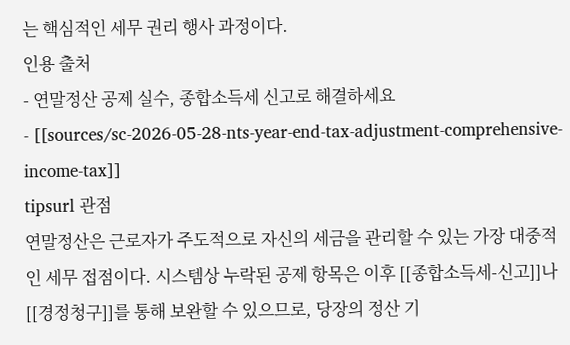는 핵심적인 세무 권리 행사 과정이다.
인용 출처
- 연말정산 공제 실수, 종합소득세 신고로 해결하세요
- [[sources/sc-2026-05-28-nts-year-end-tax-adjustment-comprehensive-income-tax]]
tipsurl 관점
연말정산은 근로자가 주도적으로 자신의 세금을 관리할 수 있는 가장 대중적인 세무 접점이다. 시스템상 누락된 공제 항목은 이후 [[종합소득세-신고]]나 [[경정청구]]를 통해 보완할 수 있으므로, 당장의 정산 기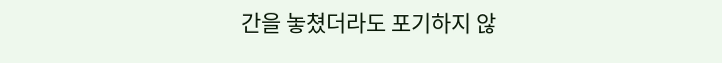간을 놓쳤더라도 포기하지 않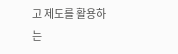고 제도를 활용하는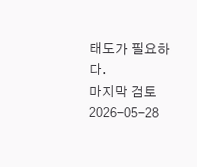태도가 필요하다.
마지막 검토
2026-05-28